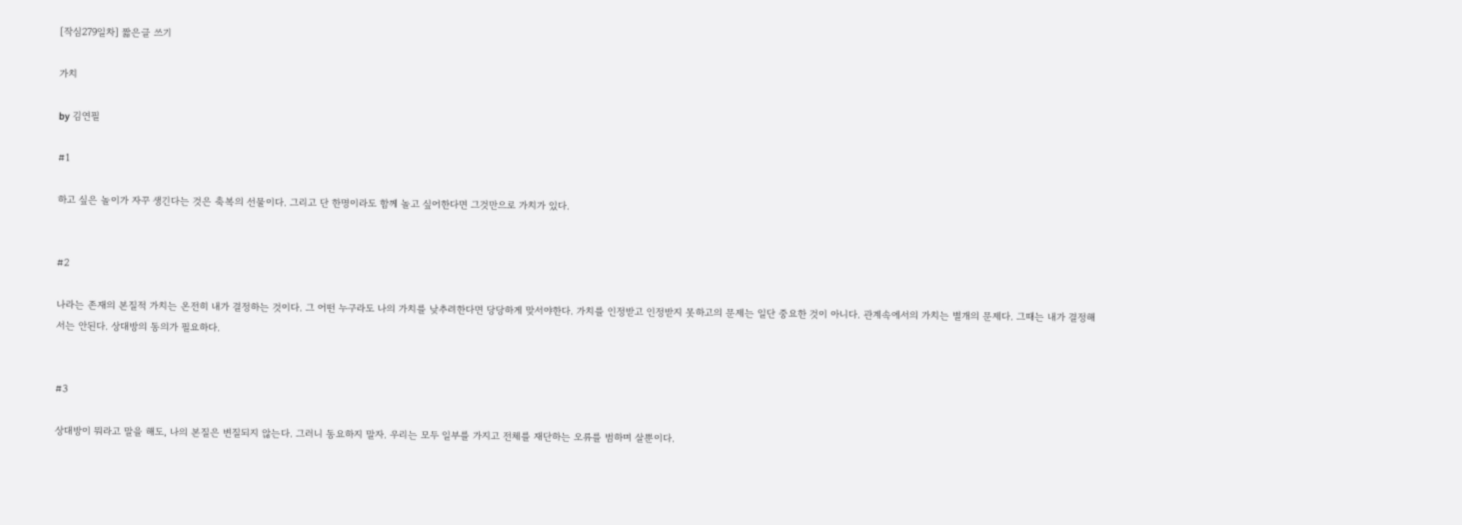[작심279일차] 짧은글 쓰기

가치

by 김연필

#1

하고 싶은 놀이가 자꾸 생긴다는 것은 축복의 선물이다. 그리고 단 한명이라도 함께 놀고 싶어한다면 그것만으로 가치가 있다.


#2

나라는 존재의 본질적 가치는 온전히 내가 결정하는 것이다. 그 어떤 누구라도 나의 가치를 낮추려한다면 당당하게 맞서야한다. 가치를 인정받고 인정받지 못하고의 문제는 일단 중요한 것이 아니다. 관계속에서의 가치는 별개의 문제다. 그때는 내가 결정해서는 안된다. 상대방의 동의가 필요하다.


#3

상대방이 뭐라고 말을 해도, 나의 본질은 변질되지 않는다. 그러니 동요하지 말자. 우리는 모두 일부를 가지고 전체를 재단하는 오류를 범하며 살뿐이다.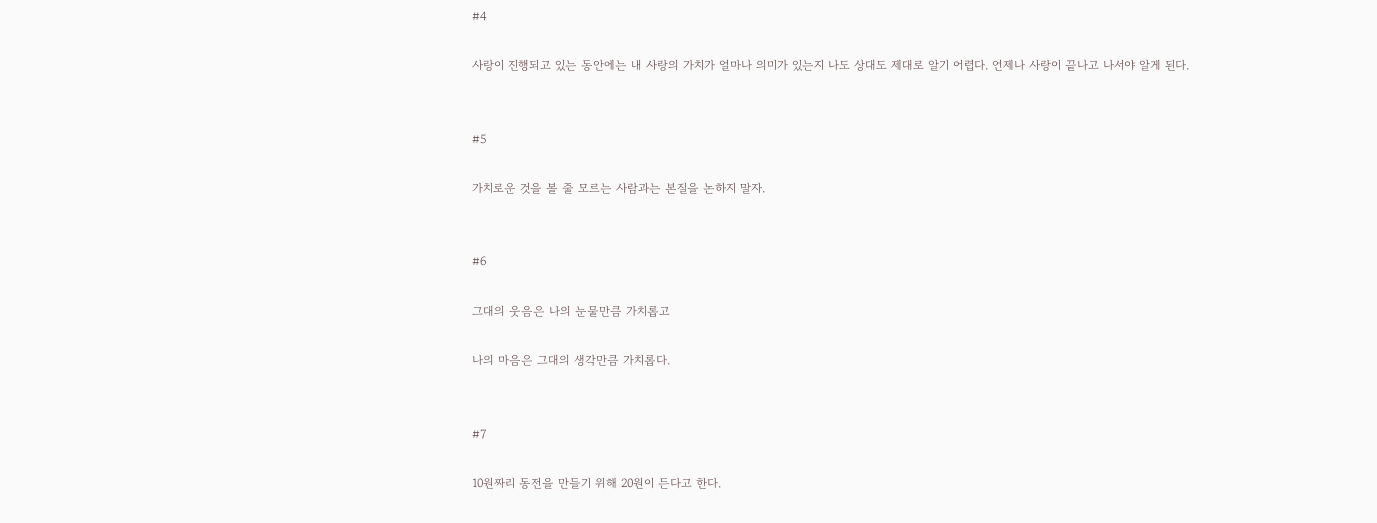#4

사랑이 진행되고 있는 동안에는 내 사랑의 가치가 얼마나 의미가 있는지 나도 상대도 제대로 알기 어렵다. 언제나 사랑이 끝나고 나서야 알게 된다.


#5

가치로운 것을 볼 줄 모르는 사람과는 본질을 논하지 말자.


#6

그대의 웃음은 나의 눈물만큼 가치롭고

나의 마음은 그대의 생각만큼 가치롭다.


#7

10원짜리 동전을 만들기 위해 20원이 든다고 한다.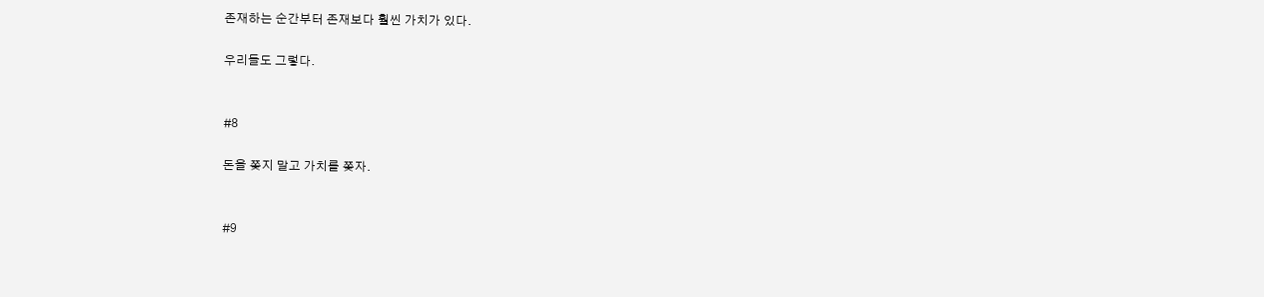존재하는 순간부터 존재보다 훨씬 가치가 있다.

우리들도 그렇다.


#8

돈을 쫒지 말고 가치를 쫒자.


#9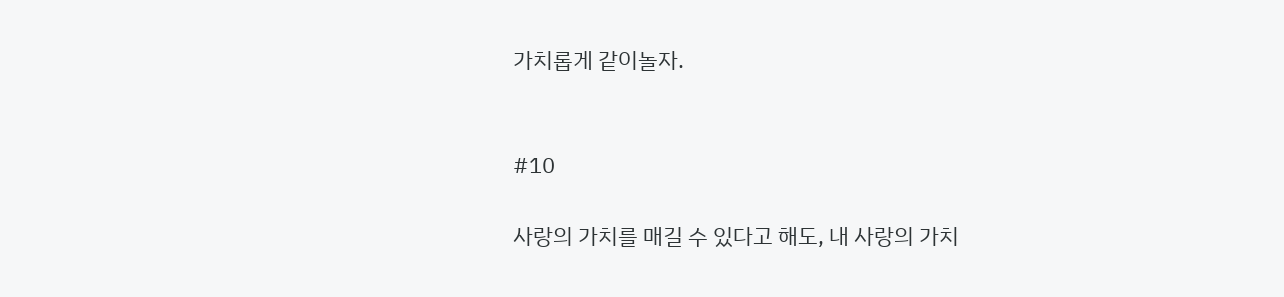가치롭게 같이놀자.


#10

사랑의 가치를 매길 수 있다고 해도, 내 사랑의 가치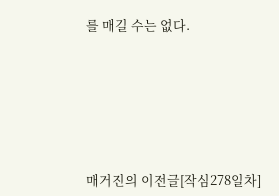를 매길 수는 없다.






매거진의 이전글[작심278일차]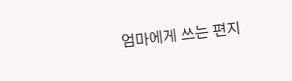엄마에게 쓰는 편지